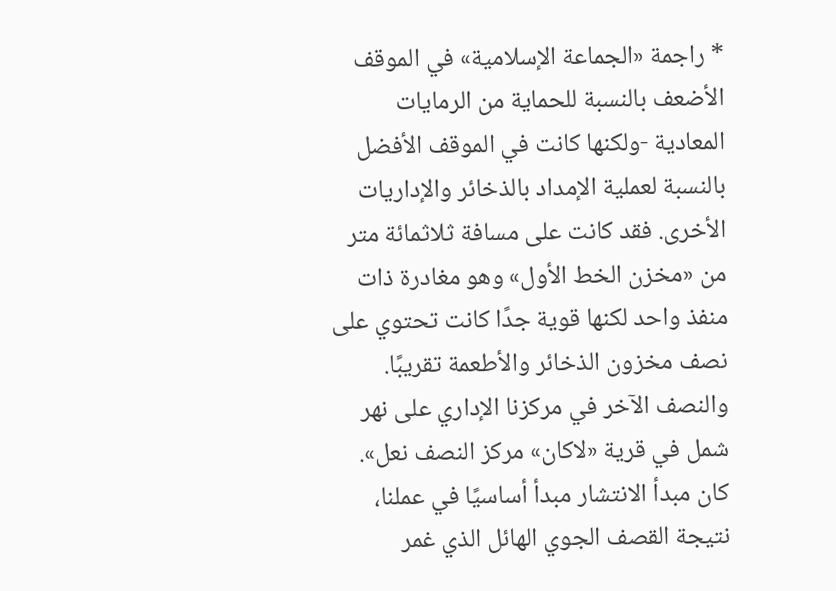* راجمة «الجماعة الإسلامية» في الموقف الأضعف بالنسبة للحماية من الرمايات المعادية -ولكنها كانت في الموقف الأفضل بالنسبة لعملية الإمداد بالذخائر والإداريات الأخرى. فقد كانت على مسافة ثلاثمائة متر من «مخزن الخط الأول» وهو مغادرة ذات منفذ واحد لكنها قوية جدًا كانت تحتوي على نصف مخزون الذخائر والأطعمة تقريبًا. والنصف الآخر في مركزنا الإداري على نهر شمل في قرية «لاكان» مركز النصف نعل».
كان مبدأ الانتشار مبدأ أساسيًا في عملنا، نتيجة القصف الجوي الهائل الذي غمر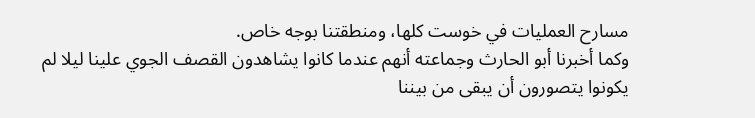مسارح العمليات في خوست كلها، ومنطقتنا بوجه خاص.
وكما أخبرنا أبو الحارث وجماعته أنهم عندما كانوا يشاهدون القصف الجوي علينا ليلا لم يكونوا يتصورون أن يبقى من بيننا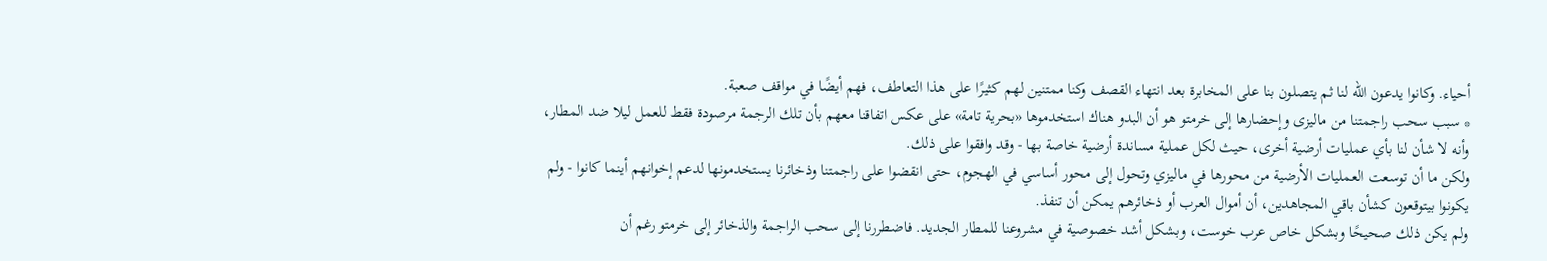أحياء. وكانوا يدعون الله لنا ثم يتصلون بنا على المخابرة بعد انتهاء القصف وكنا ممتنين لهم كثيرًا على هذا التعاطف، فهم أيضًا في مواقف صعبة.
* سبب سحب راجمتنا من ماليزى وإحضارها إلى خرمتو هو أن البدو هناك استخدموها «بحرية تامة» على عكس اتفاقنا معهم بأن تلك الرجمة مرصودة فقط للعمل ليلا ضد المطار، وأنه لا شأن لنا بأي عمليات أرضية أخرى، حيث لكل عملية مساندة أرضية خاصة بها - وقد وافقوا على ذلك.
ولكن ما أن توسعت العمليات الأرضية من محورها في ماليزي وتحول إلى محور أساسي في الهجوم، حتى انقضوا على راجمتنا وذخائرنا يستخدمونها لدعم إخوانهم أينما كانوا - ولم يكونوا بيتوقعون كشأن باقي المجاهدين، أن أموال العرب أو ذخائرهم يمكن أن تنفذ.
ولم يكن ذلك صحيحًا وبشكل خاص عرب خوست، وبشكل أشد خصوصية في مشروعنا للمطار الجديد. فاضطررنا إلى سحب الراجمة والذخائر إلى خرمتو رغم أن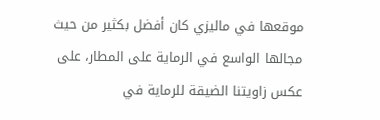موقعها في ماليزي كان أفضل بكثير من حيث مجالها الواسع في الرماية على المطار، على عكس زاويتنا الضيقة للرماية في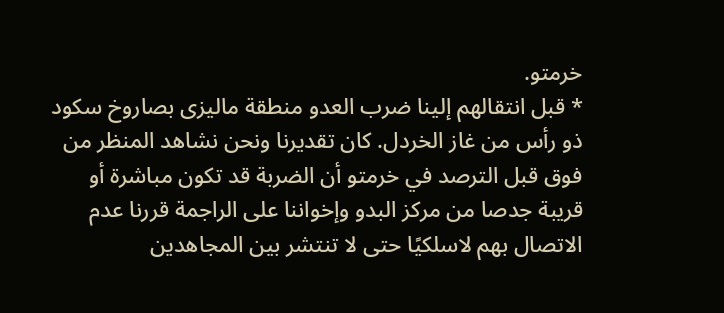خرمتو.
* قبل انتقالهم إلينا ضرب العدو منطقة ماليزى بصاروخ سكود ذو رأس من غاز الخردل. كان تقديرنا ونحن نشاهد المنظر من فوق قبل الترصد في خرمتو أن الضربة قد تكون مباشرة أو قريبة جدصا من مركز البدو وإخواننا على الراجمة قررنا عدم الاتصال بهم لاسلكيًا حتى لا تنتشر بين المجاهدين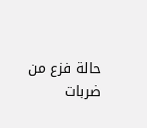حالة فزع من ضربات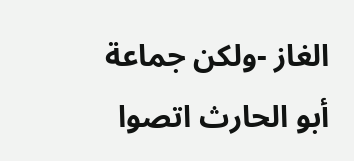الغاز -ولكن جماعة أبو الحارث اتصوا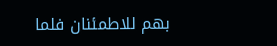بهم للاطمئنان فلما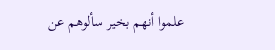علموا أنهم بخير سألوهم عن